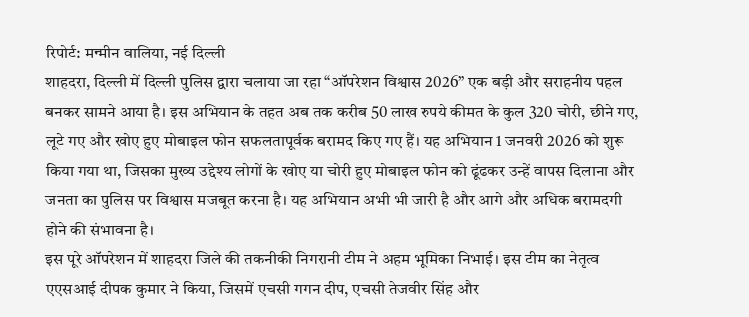रिपोर्ट: मन्मीन वालिया, नई दिल्ली
शाहदरा, दिल्ली में दिल्ली पुलिस द्वारा चलाया जा रहा “ऑपरेशन विश्वास 2026” एक बड़ी और सराहनीय पहल बनकर सामने आया है। इस अभियान के तहत अब तक करीब 50 लाख रुपये कीमत के कुल 320 चोरी, छीने गए, लूटे गए और खोए हुए मोबाइल फोन सफलतापूर्वक बरामद किए गए हैं। यह अभियान 1 जनवरी 2026 को शुरू किया गया था, जिसका मुख्य उद्देश्य लोगों के खोए या चोरी हुए मोबाइल फोन को ढूंढकर उन्हें वापस दिलाना और जनता का पुलिस पर विश्वास मजबूत करना है। यह अभियान अभी भी जारी है और आगे और अधिक बरामदगी होने की संभावना है।
इस पूरे ऑपरेशन में शाहदरा जिले की तकनीकी निगरानी टीम ने अहम भूमिका निभाई। इस टीम का नेतृत्व एएसआई दीपक कुमार ने किया, जिसमें एचसी गगन दीप, एचसी तेजवीर सिंह और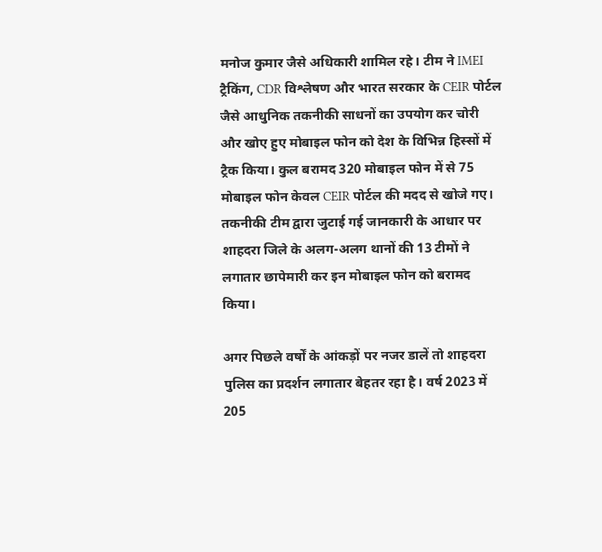मनोज कुमार जैसे अधिकारी शामिल रहे। टीम ने IMEI ट्रैकिंग, CDR विश्लेषण और भारत सरकार के CEIR पोर्टल जैसे आधुनिक तकनीकी साधनों का उपयोग कर चोरी और खोए हुए मोबाइल फोन को देश के विभिन्न हिस्सों में ट्रैक किया। कुल बरामद 320 मोबाइल फोन में से 75 मोबाइल फोन केवल CEIR पोर्टल की मदद से खोजे गए। तकनीकी टीम द्वारा जुटाई गई जानकारी के आधार पर शाहदरा जिले के अलग-अलग थानों की 13 टीमों ने लगातार छापेमारी कर इन मोबाइल फोन को बरामद किया।

अगर पिछले वर्षों के आंकड़ों पर नजर डालें तो शाहदरा पुलिस का प्रदर्शन लगातार बेहतर रहा है। वर्ष 2023 में 205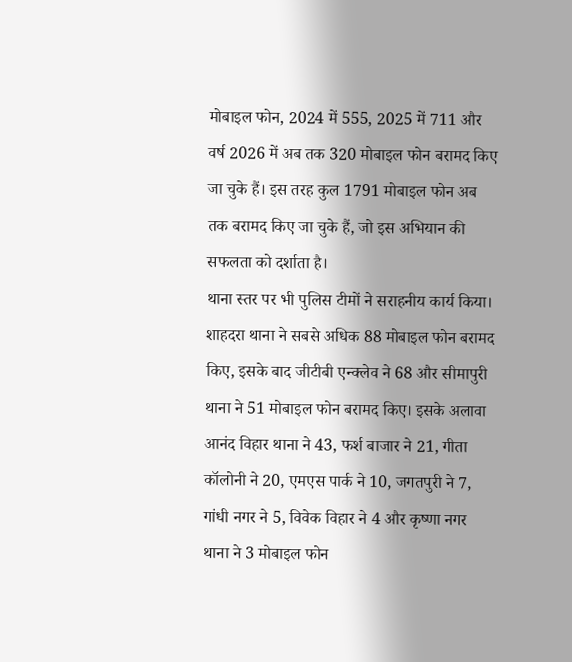मोबाइल फोन, 2024 में 555, 2025 में 711 और वर्ष 2026 में अब तक 320 मोबाइल फोन बरामद किए जा चुके हैं। इस तरह कुल 1791 मोबाइल फोन अब तक बरामद किए जा चुके हैं, जो इस अभियान की सफलता को दर्शाता है।
थाना स्तर पर भी पुलिस टीमों ने सराहनीय कार्य किया। शाहदरा थाना ने सबसे अधिक 88 मोबाइल फोन बरामद किए, इसके बाद जीटीबी एन्क्लेव ने 68 और सीमापुरी थाना ने 51 मोबाइल फोन बरामद किए। इसके अलावा आनंद विहार थाना ने 43, फर्श बाजार ने 21, गीता कॉलोनी ने 20, एमएस पार्क ने 10, जगतपुरी ने 7, गांधी नगर ने 5, विवेक विहार ने 4 और कृष्णा नगर थाना ने 3 मोबाइल फोन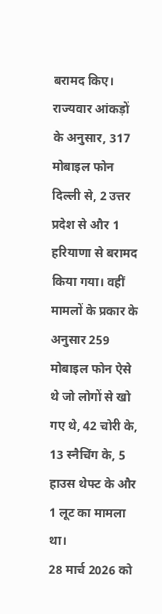बरामद किए।
राज्यवार आंकड़ों के अनुसार, 317 मोबाइल फोन दिल्ली से, 2 उत्तर प्रदेश से और 1 हरियाणा से बरामद किया गया। वहीं मामलों के प्रकार के अनुसार 259 मोबाइल फोन ऐसे थे जो लोगों से खो गए थे, 42 चोरी के, 13 स्नैचिंग के, 5 हाउस थेफ्ट के और 1 लूट का मामला था।
28 मार्च 2026 को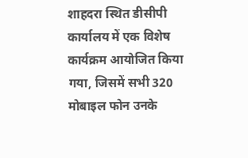शाहदरा स्थित डीसीपी कार्यालय में एक विशेष कार्यक्रम आयोजित किया गया, जिसमें सभी 320 मोबाइल फोन उनके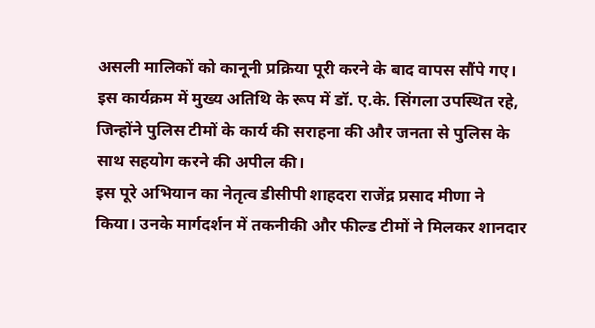असली मालिकों को कानूनी प्रक्रिया पूरी करने के बाद वापस सौंपे गए। इस कार्यक्रम में मुख्य अतिथि के रूप में डॉ. ए.के. सिंगला उपस्थित रहे, जिन्होंने पुलिस टीमों के कार्य की सराहना की और जनता से पुलिस के साथ सहयोग करने की अपील की।
इस पूरे अभियान का नेतृत्व डीसीपी शाहदरा राजेंद्र प्रसाद मीणा ने किया। उनके मार्गदर्शन में तकनीकी और फील्ड टीमों ने मिलकर शानदार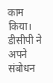काम किया। डीसीपी ने अपने संबोधन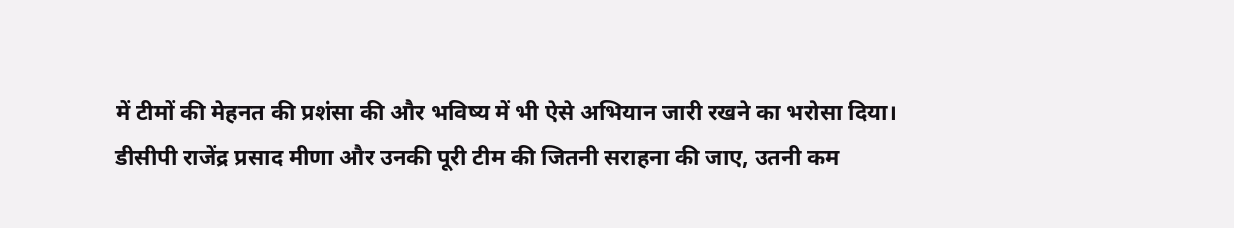में टीमों की मेहनत की प्रशंसा की और भविष्य में भी ऐसे अभियान जारी रखने का भरोसा दिया।
डीसीपी राजेंद्र प्रसाद मीणा और उनकी पूरी टीम की जितनी सराहना की जाए, उतनी कम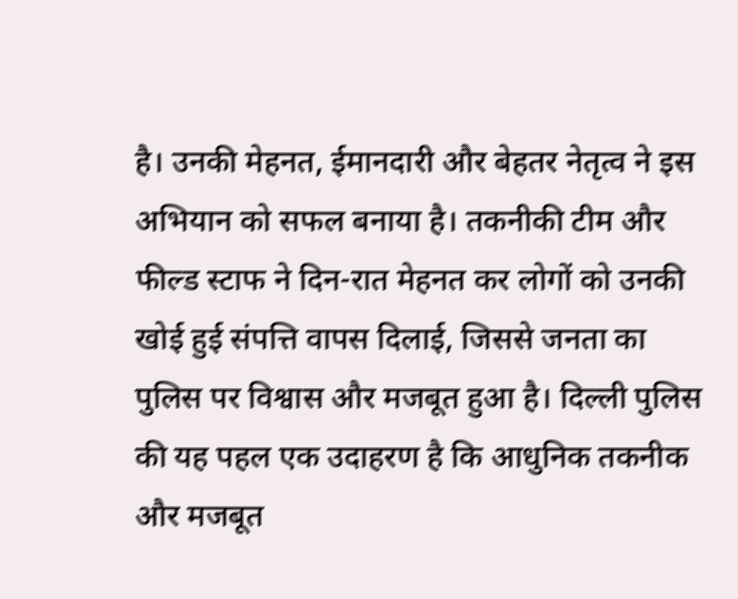है। उनकी मेहनत, ईमानदारी और बेहतर नेतृत्व ने इस अभियान को सफल बनाया है। तकनीकी टीम और फील्ड स्टाफ ने दिन-रात मेहनत कर लोगों को उनकी खोई हुई संपत्ति वापस दिलाई, जिससे जनता का पुलिस पर विश्वास और मजबूत हुआ है। दिल्ली पुलिस की यह पहल एक उदाहरण है कि आधुनिक तकनीक और मजबूत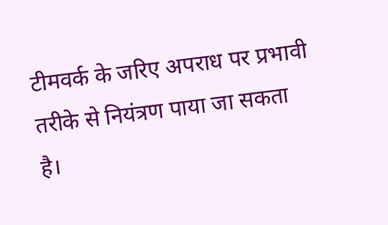टीमवर्क के जरिए अपराध पर प्रभावी तरीके से नियंत्रण पाया जा सकता है।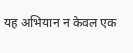यह अभियान न केवल एक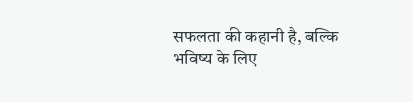सफलता की कहानी है, बल्कि भविष्य के लिए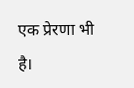एक प्रेरणा भी है।